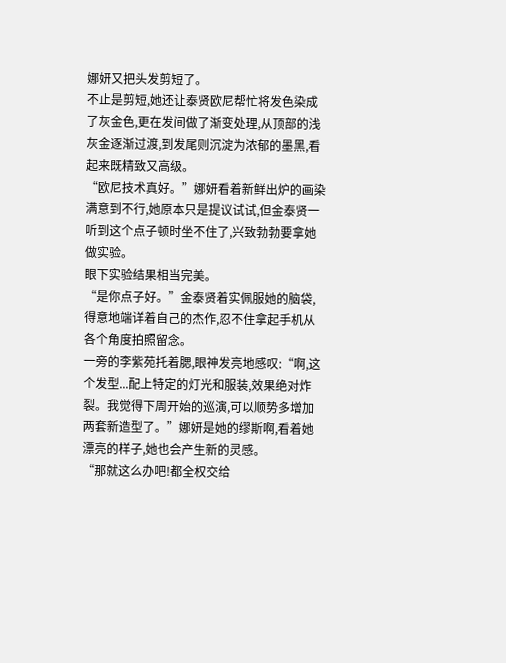娜妍又把头发剪短了。
不止是剪短,她还让泰贤欧尼帮忙将发色染成了灰金色,更在发间做了渐变处理,从顶部的浅灰金逐渐过渡,到发尾则沉淀为浓郁的墨黑,看起来既精致又高级。
“欧尼技术真好。”娜妍看着新鲜出炉的画染满意到不行,她原本只是提议试试,但金泰贤一听到这个点子顿时坐不住了,兴致勃勃要拿她做实验。
眼下实验结果相当完美。
“是你点子好。”金泰贤着实佩服她的脑袋,得意地端详着自己的杰作,忍不住拿起手机从各个角度拍照留念。
一旁的李紫苑托着腮,眼神发亮地感叹:“啊,这个发型...配上特定的灯光和服装,效果绝对炸裂。我觉得下周开始的巡演,可以顺势多增加两套新造型了。”娜妍是她的缪斯啊,看着她漂亮的样子,她也会产生新的灵感。
“那就这么办吧!都全权交给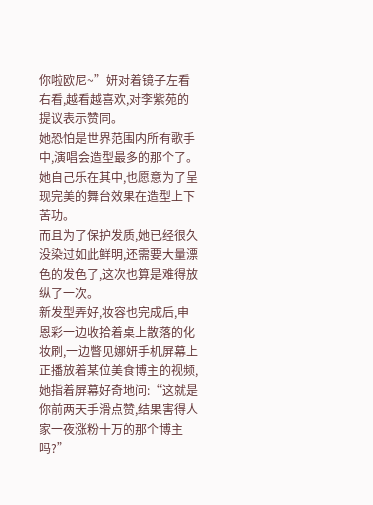你啦欧尼~”妍对着镜子左看右看,越看越喜欢,对李紫苑的提议表示赞同。
她恐怕是世界范围内所有歌手中,演唱会造型最多的那个了。她自己乐在其中,也愿意为了呈现完美的舞台效果在造型上下苦功。
而且为了保护发质,她已经很久没染过如此鲜明,还需要大量漂色的发色了,这次也算是难得放纵了一次。
新发型弄好,妆容也完成后,申恩彩一边收拾着桌上散落的化妆刷,一边瞥见娜妍手机屏幕上正播放着某位美食博主的视频,她指着屏幕好奇地问:“这就是你前两天手滑点赞,结果害得人家一夜涨粉十万的那个博主吗?”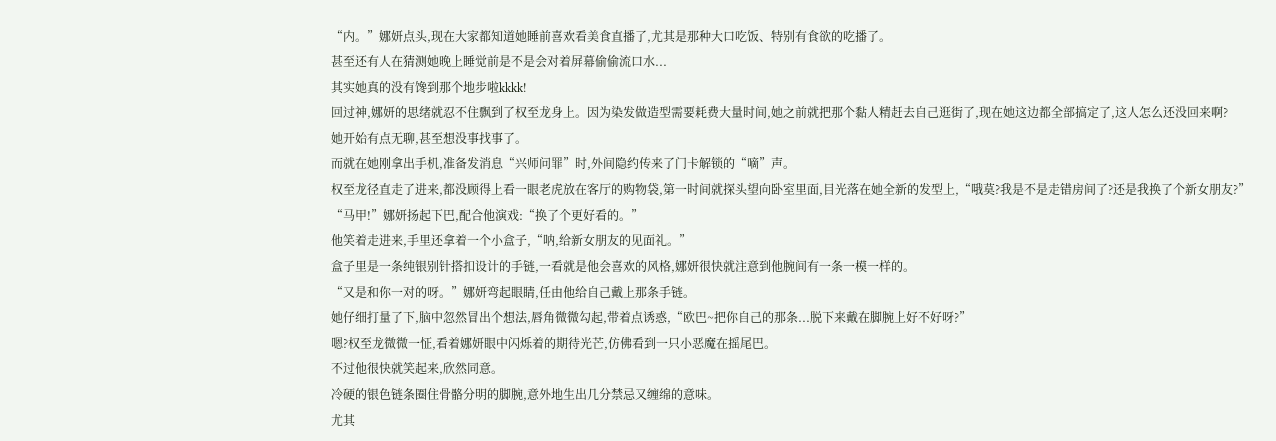“内。”娜妍点头,现在大家都知道她睡前喜欢看美食直播了,尤其是那种大口吃饭、特别有食欲的吃播了。
甚至还有人在猜测她晚上睡觉前是不是会对着屏幕偷偷流口水...
其实她真的没有馋到那个地步啦kkkk!
回过神,娜妍的思绪就忍不住飘到了权至龙身上。因为染发做造型需要耗费大量时间,她之前就把那个黏人精赶去自己逛街了,现在她这边都全部搞定了,这人怎么还没回来啊?
她开始有点无聊,甚至想没事找事了。
而就在她刚拿出手机,准备发消息“兴师问罪”时,外间隐约传来了门卡解锁的“嘀”声。
权至龙径直走了进来,都没顾得上看一眼老虎放在客厅的购物袋,第一时间就探头望向卧室里面,目光落在她全新的发型上,“哦莫?我是不是走错房间了?还是我换了个新女朋友?”
“马甲!”娜妍扬起下巴,配合他演戏:“换了个更好看的。”
他笑着走进来,手里还拿着一个小盒子,“呐,给新女朋友的见面礼。”
盒子里是一条纯银别针搭扣设计的手链,一看就是他会喜欢的风格,娜妍很快就注意到他腕间有一条一模一样的。
“又是和你一对的呀。”娜妍弯起眼睛,任由他给自己戴上那条手链。
她仔细打量了下,脑中忽然冒出个想法,唇角微微勾起,带着点诱惑,“欧巴~把你自己的那条...脱下来戴在脚腕上好不好呀?”
嗯?权至龙微微一怔,看着娜妍眼中闪烁着的期待光芒,仿佛看到一只小恶魔在摇尾巴。
不过他很快就笑起来,欣然同意。
冷硬的银色链条圈住骨骼分明的脚腕,意外地生出几分禁忌又缠绵的意味。
尤其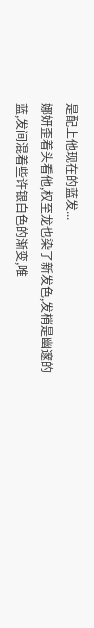是配上他现在的蓝发...
娜妍歪着头看他,权至龙也染了新发色,发梢是幽邃的蓝,发间混着些许银白色的渐变,唯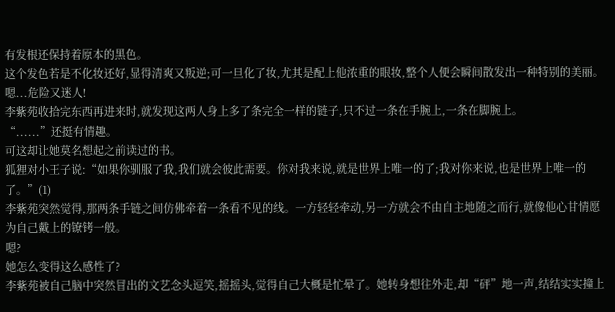有发根还保持着原本的黑色。
这个发色若是不化妆还好,显得清爽又叛逆;可一旦化了妆,尤其是配上他浓重的眼妆,整个人便会瞬间散发出一种特别的美丽。
嗯...危险又迷人!
李紫苑收拾完东西再进来时,就发现这两人身上多了条完全一样的链子,只不过一条在手腕上,一条在脚腕上。
“......”还挺有情趣。
可这却让她莫名想起之前读过的书。
狐狸对小王子说:“如果你驯服了我,我们就会彼此需要。你对我来说,就是世界上唯一的了;我对你来说,也是世界上唯一的了。”(1)
李紫苑突然觉得,那两条手链之间仿佛牵着一条看不见的线。一方轻轻牵动,另一方就会不由自主地随之而行,就像他心甘情愿为自己戴上的镣铐一般。
嗯?
她怎么变得这么感性了?
李紫苑被自己脑中突然冒出的文艺念头逗笑,摇摇头,觉得自己大概是忙晕了。她转身想往外走,却“砰”地一声,结结实实撞上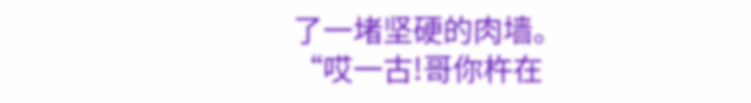了一堵坚硬的肉墙。
“哎一古!哥你杵在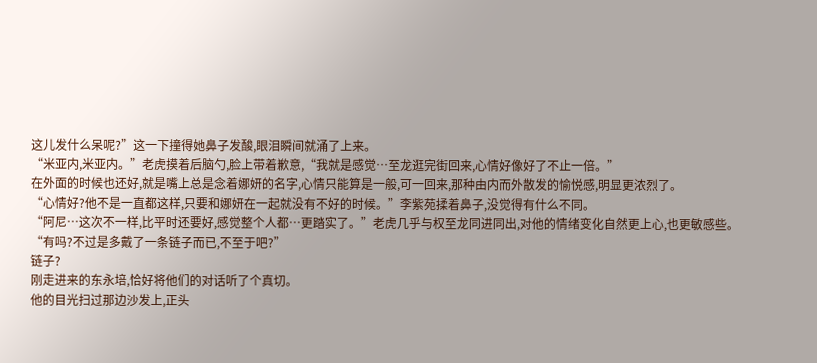这儿发什么呆呢?”这一下撞得她鼻子发酸,眼泪瞬间就涌了上来。
“米亚内,米亚内。”老虎摸着后脑勺,脸上带着歉意,“我就是感觉…至龙逛完街回来,心情好像好了不止一倍。”
在外面的时候也还好,就是嘴上总是念着娜妍的名字,心情只能算是一般,可一回来,那种由内而外散发的愉悦感,明显更浓烈了。
“心情好?他不是一直都这样,只要和娜妍在一起就没有不好的时候。”李紫苑揉着鼻子,没觉得有什么不同。
“阿尼…这次不一样,比平时还要好,感觉整个人都…更踏实了。”老虎几乎与权至龙同进同出,对他的情绪变化自然更上心,也更敏感些。
“有吗?不过是多戴了一条链子而已,不至于吧?”
链子?
刚走进来的东永培,恰好将他们的对话听了个真切。
他的目光扫过那边沙发上,正头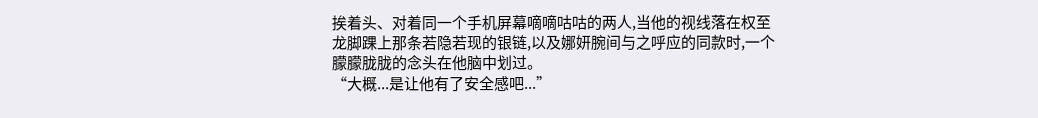挨着头、对着同一个手机屏幕嘀嘀咕咕的两人,当他的视线落在权至龙脚踝上那条若隐若现的银链,以及娜妍腕间与之呼应的同款时,一个朦朦胧胧的念头在他脑中划过。
“大概...是让他有了安全感吧...”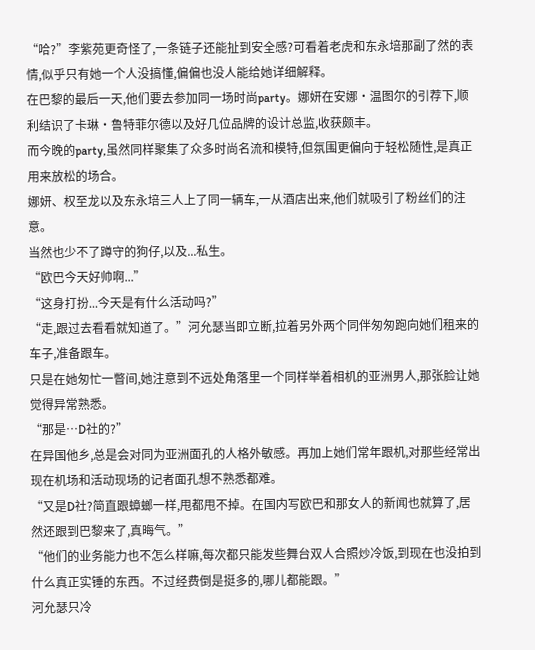“哈?”李紫苑更奇怪了,一条链子还能扯到安全感?可看着老虎和东永培那副了然的表情,似乎只有她一个人没搞懂,偏偏也没人能给她详细解释。
在巴黎的最后一天,他们要去参加同一场时尚party。娜妍在安娜·温图尔的引荐下,顺利结识了卡琳·鲁特菲尔德以及好几位品牌的设计总监,收获颇丰。
而今晚的party,虽然同样聚集了众多时尚名流和模特,但氛围更偏向于轻松随性,是真正用来放松的场合。
娜妍、权至龙以及东永培三人上了同一辆车,一从酒店出来,他们就吸引了粉丝们的注意。
当然也少不了蹲守的狗仔,以及...私生。
“欧巴今天好帅啊...”
“这身打扮...今天是有什么活动吗?”
“走,跟过去看看就知道了。”河允瑟当即立断,拉着另外两个同伴匆匆跑向她们租来的车子,准备跟车。
只是在她匆忙一瞥间,她注意到不远处角落里一个同样举着相机的亚洲男人,那张脸让她觉得异常熟悉。
“那是…D社的?”
在异国他乡,总是会对同为亚洲面孔的人格外敏感。再加上她们常年跟机,对那些经常出现在机场和活动现场的记者面孔想不熟悉都难。
“又是D社?简直跟蟑螂一样,甩都甩不掉。在国内写欧巴和那女人的新闻也就算了,居然还跟到巴黎来了,真晦气。”
“他们的业务能力也不怎么样嘛,每次都只能发些舞台双人合照炒冷饭,到现在也没拍到什么真正实锤的东西。不过经费倒是挺多的,哪儿都能跟。”
河允瑟只冷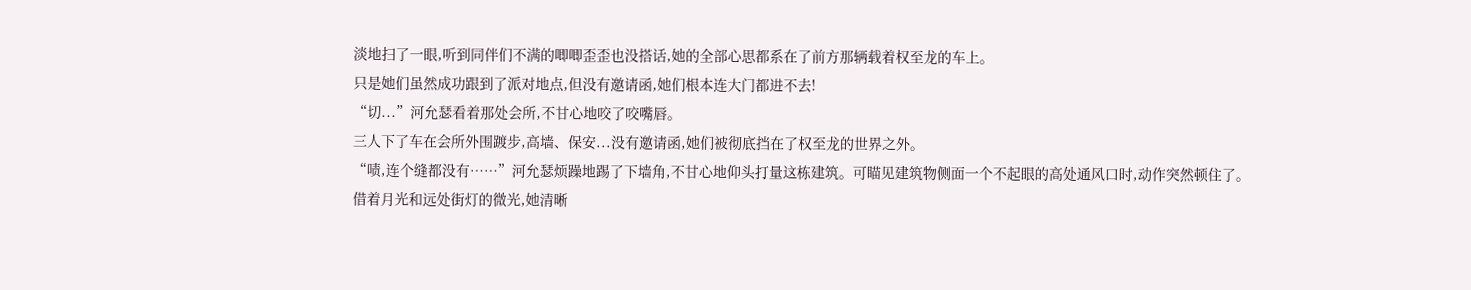淡地扫了一眼,听到同伴们不满的唧唧歪歪也没搭话,她的全部心思都系在了前方那辆载着权至龙的车上。
只是她们虽然成功跟到了派对地点,但没有邀请函,她们根本连大门都进不去!
“切...”河允瑟看着那处会所,不甘心地咬了咬嘴唇。
三人下了车在会所外围踱步,高墙、保安...没有邀请函,她们被彻底挡在了权至龙的世界之外。
“啧,连个缝都没有……”河允瑟烦躁地踢了下墙角,不甘心地仰头打量这栋建筑。可瞄见建筑物侧面一个不起眼的高处通风口时,动作突然顿住了。
借着月光和远处街灯的微光,她清晰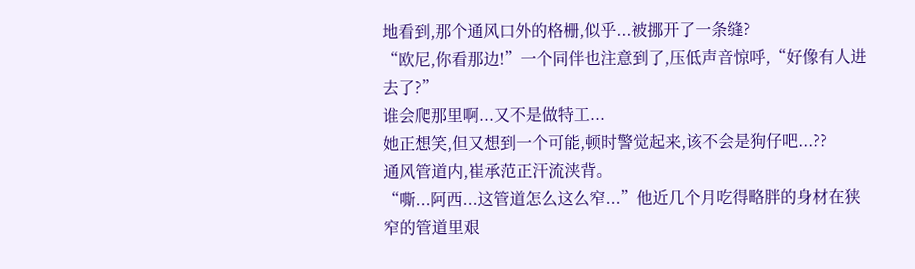地看到,那个通风口外的格栅,似乎...被挪开了一条缝?
“欧尼,你看那边!”一个同伴也注意到了,压低声音惊呼,“好像有人进去了?”
谁会爬那里啊...又不是做特工...
她正想笑,但又想到一个可能,顿时警觉起来,该不会是狗仔吧...??
通风管道内,崔承范正汗流浃背。
“嘶...阿西...这管道怎么这么窄...”他近几个月吃得略胖的身材在狭窄的管道里艰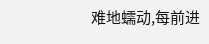难地蠕动,每前进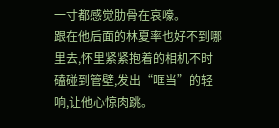一寸都感觉肋骨在哀嚎。
跟在他后面的林夏率也好不到哪里去,怀里紧紧抱着的相机不时磕碰到管壁,发出“哐当”的轻响,让他心惊肉跳。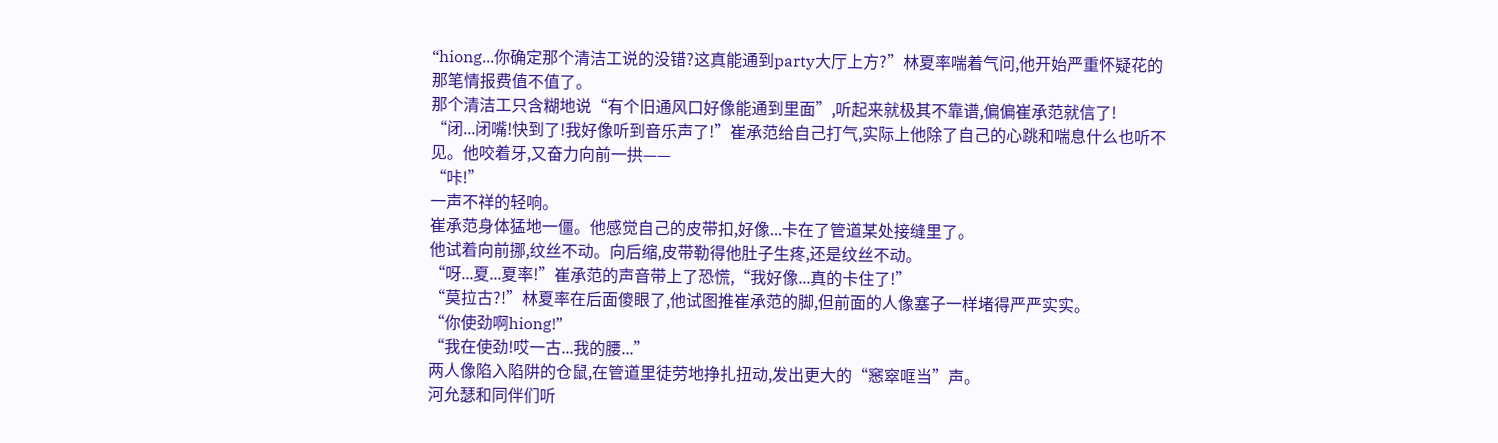“hiong...你确定那个清洁工说的没错?这真能通到party大厅上方?”林夏率喘着气问,他开始严重怀疑花的那笔情报费值不值了。
那个清洁工只含糊地说“有个旧通风口好像能通到里面”,听起来就极其不靠谱,偏偏崔承范就信了!
“闭...闭嘴!快到了!我好像听到音乐声了!”崔承范给自己打气,实际上他除了自己的心跳和喘息什么也听不见。他咬着牙,又奋力向前一拱——
“咔!”
一声不祥的轻响。
崔承范身体猛地一僵。他感觉自己的皮带扣,好像...卡在了管道某处接缝里了。
他试着向前挪,纹丝不动。向后缩,皮带勒得他肚子生疼,还是纹丝不动。
“呀...夏...夏率!”崔承范的声音带上了恐慌,“我好像...真的卡住了!”
“莫拉古?!”林夏率在后面傻眼了,他试图推崔承范的脚,但前面的人像塞子一样堵得严严实实。
“你使劲啊hiong!”
“我在使劲!哎一古...我的腰...”
两人像陷入陷阱的仓鼠,在管道里徒劳地挣扎扭动,发出更大的“窸窣哐当”声。
河允瑟和同伴们听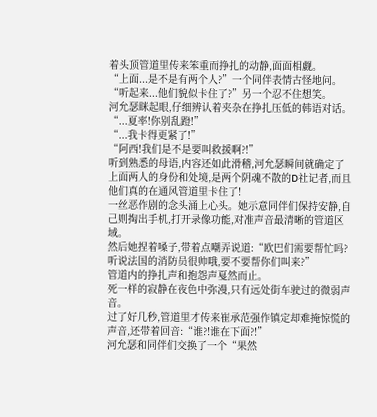着头顶管道里传来笨重而挣扎的动静,面面相觑。
“上面...是不是有两个人?”一个同伴表情古怪地问。
“听起来...他们貌似卡住了?”另一个忍不住想笑。
河允瑟眯起眼,仔细辨认着夹杂在挣扎压低的韩语对话。
“...夏率!你别乱蹬!”
“...我卡得更紧了!”
“阿西!我们是不是要叫救援啊?!”
听到熟悉的母语,内容还如此滑稽,河允瑟瞬间就确定了上面两人的身份和处境,是两个阴魂不散的D社记者,而且他们真的在通风管道里卡住了!
一丝恶作剧的念头涌上心头。她示意同伴们保持安静,自己则掏出手机,打开录像功能,对准声音最清晰的管道区域。
然后她捏着嗓子,带着点嘲弄说道:“欧巴们需要帮忙吗?听说法国的消防员很帅哦,要不要帮你们叫来?”
管道内的挣扎声和抱怨声戛然而止。
死一样的寂静在夜色中弥漫,只有远处街车驶过的微弱声音。
过了好几秒,管道里才传来崔承范强作镇定却难掩惊慌的声音,还带着回音:“谁?!谁在下面?!”
河允瑟和同伴们交换了一个“果然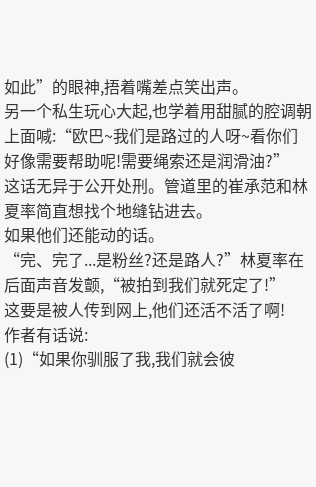如此”的眼神,捂着嘴差点笑出声。
另一个私生玩心大起,也学着用甜腻的腔调朝上面喊:“欧巴~我们是路过的人呀~看你们好像需要帮助呢!需要绳索还是润滑油?”
这话无异于公开处刑。管道里的崔承范和林夏率简直想找个地缝钻进去。
如果他们还能动的话。
“完、完了...是粉丝?还是路人?”林夏率在后面声音发颤,“被拍到我们就死定了!”
这要是被人传到网上,他们还活不活了啊!
作者有话说:
(1)“如果你驯服了我,我们就会彼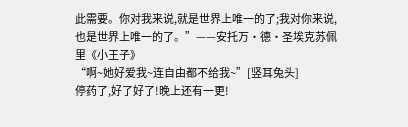此需要。你对我来说,就是世界上唯一的了;我对你来说,也是世界上唯一的了。”——安托万·德·圣埃克苏佩里《小王子》
“啊~她好爱我~连自由都不给我~”[竖耳兔头]
停药了,好了好了!晚上还有一更!